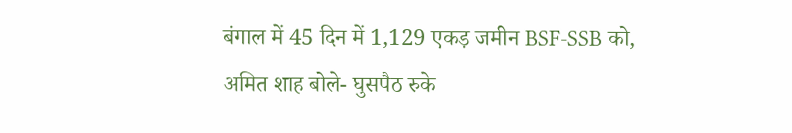बंगाल में 45 दिन में 1,129 एकड़ जमीन BSF-SSB को, अमित शाह बोले- घुसपैठ रुके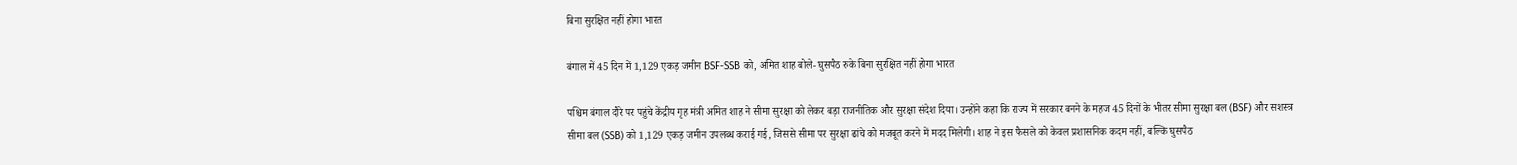बिना सुरक्षित नहीं होगा भारत

बंगाल में 45 दिन में 1,129 एकड़ जमीन BSF-SSB को, अमित शाह बोले- घुसपैठ रुके बिना सुरक्षित नहीं होगा भारत

पश्चिम बंगाल दौरे पर पहुंचे केंद्रीय गृह मंत्री अमित शाह ने सीमा सुरक्षा को लेकर बड़ा राजनीतिक और सुरक्षा संदेश दिया। उन्होंने कहा कि राज्य में सरकार बनने के महज 45 दिनों के भीतर सीमा सुरक्षा बल (BSF) और सशस्त्र सीमा बल (SSB) को 1,129 एकड़ जमीन उपलब्ध कराई गई, जिससे सीमा पर सुरक्षा ढांचे को मजबूत करने में मदद मिलेगी। शाह ने इस फैसले को केवल प्रशासनिक कदम नहीं, बल्कि घुसपैठ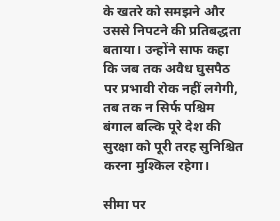के खतरे को समझने और उससे निपटने की प्रतिबद्धता बताया। उन्होंने साफ कहा कि जब तक अवैध घुसपैठ पर प्रभावी रोक नहीं लगेगी, तब तक न सिर्फ पश्चिम बंगाल बल्कि पूरे देश की सुरक्षा को पूरी तरह सुनिश्चित करना मुश्किल रहेगा।

सीमा पर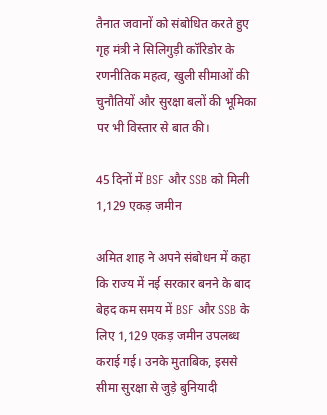तैनात जवानों को संबोधित करते हुए गृह मंत्री ने सिलिगुड़ी कॉरिडोर के रणनीतिक महत्व, खुली सीमाओं की चुनौतियों और सुरक्षा बलों की भूमिका पर भी विस्तार से बात की।

45 दिनों में BSF और SSB को मिली 1,129 एकड़ जमीन

अमित शाह ने अपने संबोधन में कहा कि राज्य में नई सरकार बनने के बाद बेहद कम समय में BSF और SSB के लिए 1,129 एकड़ जमीन उपलब्ध कराई गई। उनके मुताबिक, इससे सीमा सुरक्षा से जुड़े बुनियादी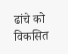ढांचे को विकसित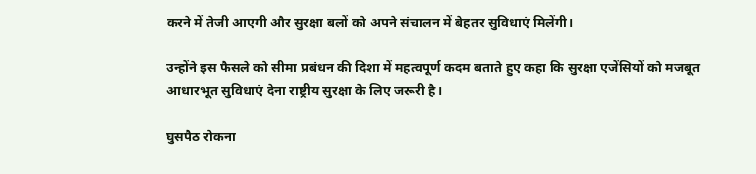करने में तेजी आएगी और सुरक्षा बलों को अपने संचालन में बेहतर सुविधाएं मिलेंगी।

उन्होंने इस फैसले को सीमा प्रबंधन की दिशा में महत्वपूर्ण कदम बताते हुए कहा कि सुरक्षा एजेंसियों को मजबूत आधारभूत सुविधाएं देना राष्ट्रीय सुरक्षा के लिए जरूरी है।

घुसपैठ रोकना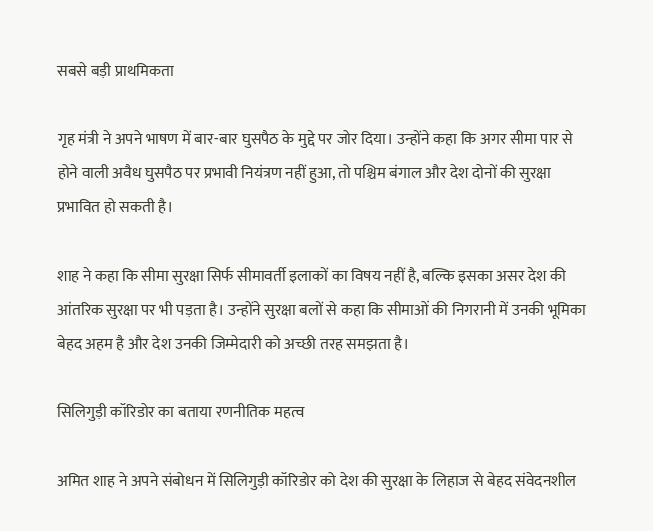सबसे बड़ी प्राथमिकता

गृह मंत्री ने अपने भाषण में बार-बार घुसपैठ के मुद्दे पर जोर दिया। उन्होंने कहा कि अगर सीमा पार से होने वाली अवैध घुसपैठ पर प्रभावी नियंत्रण नहीं हुआ, तो पश्चिम बंगाल और देश दोनों की सुरक्षा प्रभावित हो सकती है।

शाह ने कहा कि सीमा सुरक्षा सिर्फ सीमावर्ती इलाकों का विषय नहीं है, बल्कि इसका असर देश की आंतरिक सुरक्षा पर भी पड़ता है। उन्होंने सुरक्षा बलों से कहा कि सीमाओं की निगरानी में उनकी भूमिका बेहद अहम है और देश उनकी जिम्मेदारी को अच्छी तरह समझता है।

सिलिगुड़ी कॉरिडोर का बताया रणनीतिक महत्व

अमित शाह ने अपने संबोधन में सिलिगुड़ी कॉरिडोर को देश की सुरक्षा के लिहाज से बेहद संवेदनशील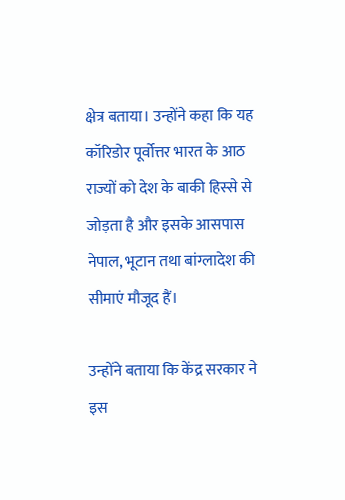क्षेत्र बताया। उन्होंने कहा कि यह कॉरिडोर पूर्वोत्तर भारत के आठ राज्यों को देश के बाकी हिस्से से जोड़ता है और इसके आसपास नेपाल, भूटान तथा बांग्लादेश की सीमाएं मौजूद हैं।

उन्होंने बताया कि केंद्र सरकार ने इस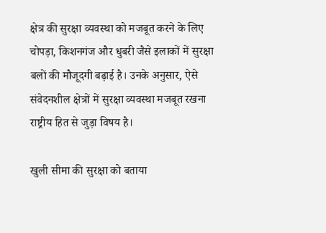क्षेत्र की सुरक्षा व्यवस्था को मजबूत करने के लिए चोपड़ा, किशनगंज और धुबरी जैसे इलाकों में सुरक्षा बलों की मौजूदगी बढ़ाई है। उनके अनुसार, ऐसे संवेदनशील क्षेत्रों में सुरक्षा व्यवस्था मजबूत रखना राष्ट्रीय हित से जुड़ा विषय है।

खुली सीमा की सुरक्षा को बताया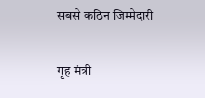सबसे कठिन जिम्मेदारी

गृह मंत्री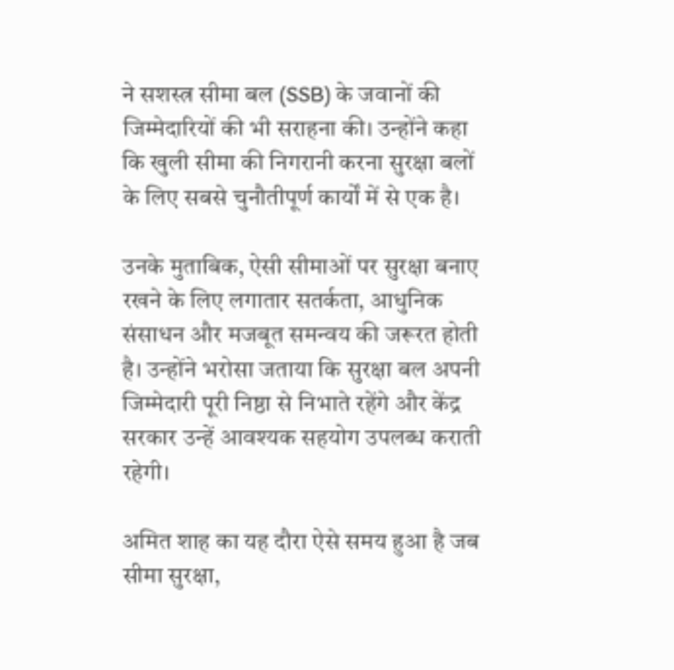ने सशस्त्र सीमा बल (SSB) के जवानों की जिम्मेदारियों की भी सराहना की। उन्होंने कहा कि खुली सीमा की निगरानी करना सुरक्षा बलों के लिए सबसे चुनौतीपूर्ण कार्यों में से एक है।

उनके मुताबिक, ऐसी सीमाओं पर सुरक्षा बनाए रखने के लिए लगातार सतर्कता, आधुनिक संसाधन और मजबूत समन्वय की जरूरत होती है। उन्होंने भरोसा जताया कि सुरक्षा बल अपनी जिम्मेदारी पूरी निष्ठा से निभाते रहेंगे और केंद्र सरकार उन्हें आवश्यक सहयोग उपलब्ध कराती रहेगी।

अमित शाह का यह दौरा ऐसे समय हुआ है जब सीमा सुरक्षा,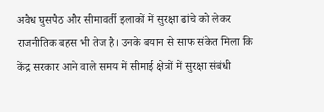अवैध घुसपैठ और सीमावर्ती इलाकों में सुरक्षा ढांचे को लेकर राजनीतिक बहस भी तेज है। उनके बयान से साफ संकेत मिला कि केंद्र सरकार आने वाले समय में सीमाई क्षेत्रों में सुरक्षा संबंधी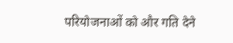परियोजनाओं को और गति देने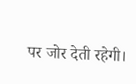पर जोर देती रहेगी।